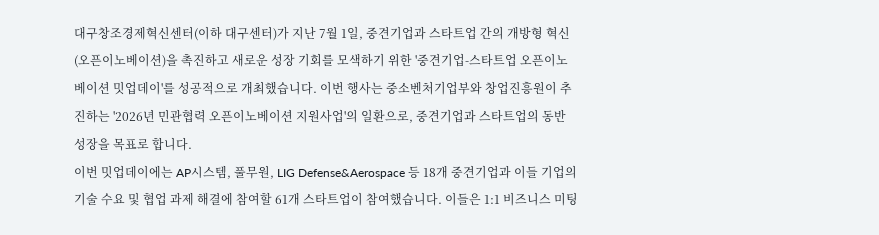대구창조경제혁신센터(이하 대구센터)가 지난 7월 1일, 중견기업과 스타트업 간의 개방형 혁신(오픈이노베이션)을 촉진하고 새로운 성장 기회를 모색하기 위한 '중견기업-스타트업 오픈이노베이션 밋업데이'를 성공적으로 개최했습니다. 이번 행사는 중소벤처기업부와 창업진흥원이 추진하는 '2026년 민관협력 오픈이노베이션 지원사업'의 일환으로, 중견기업과 스타트업의 동반 성장을 목표로 합니다.
이번 밋업데이에는 AP시스템, 풀무원, LIG Defense&Aerospace 등 18개 중견기업과 이들 기업의 기술 수요 및 협업 과제 해결에 참여할 61개 스타트업이 참여했습니다. 이들은 1:1 비즈니스 미팅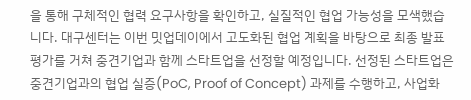을 통해 구체적인 협력 요구사항을 확인하고, 실질적인 협업 가능성을 모색했습니다. 대구센터는 이번 밋업데이에서 고도화된 협업 계획을 바탕으로 최종 발표 평가를 거쳐 중견기업과 함께 스타트업을 선정할 예정입니다. 선정된 스타트업은 중견기업과의 협업 실증(PoC, Proof of Concept) 과제를 수행하고, 사업화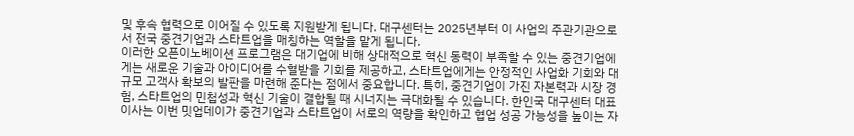및 후속 협력으로 이어질 수 있도록 지원받게 됩니다. 대구센터는 2025년부터 이 사업의 주관기관으로서 전국 중견기업과 스타트업을 매칭하는 역할을 맡게 됩니다.
이러한 오픈이노베이션 프로그램은 대기업에 비해 상대적으로 혁신 동력이 부족할 수 있는 중견기업에게는 새로운 기술과 아이디어를 수혈받을 기회를 제공하고, 스타트업에게는 안정적인 사업화 기회와 대규모 고객사 확보의 발판을 마련해 준다는 점에서 중요합니다. 특히, 중견기업이 가진 자본력과 시장 경험, 스타트업의 민첩성과 혁신 기술이 결합될 때 시너지는 극대화될 수 있습니다. 한인국 대구센터 대표이사는 이번 밋업데이가 중견기업과 스타트업이 서로의 역량을 확인하고 협업 성공 가능성을 높이는 자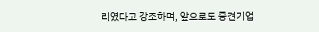리였다고 강조하며, 앞으로도 중견기업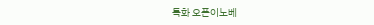특화 오픈이노베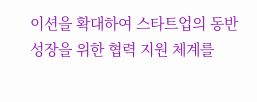이션을 확대하여 스타트업의 동반 성장을 위한 협력 지원 체계를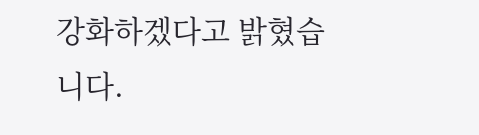강화하겠다고 밝혔습니다.